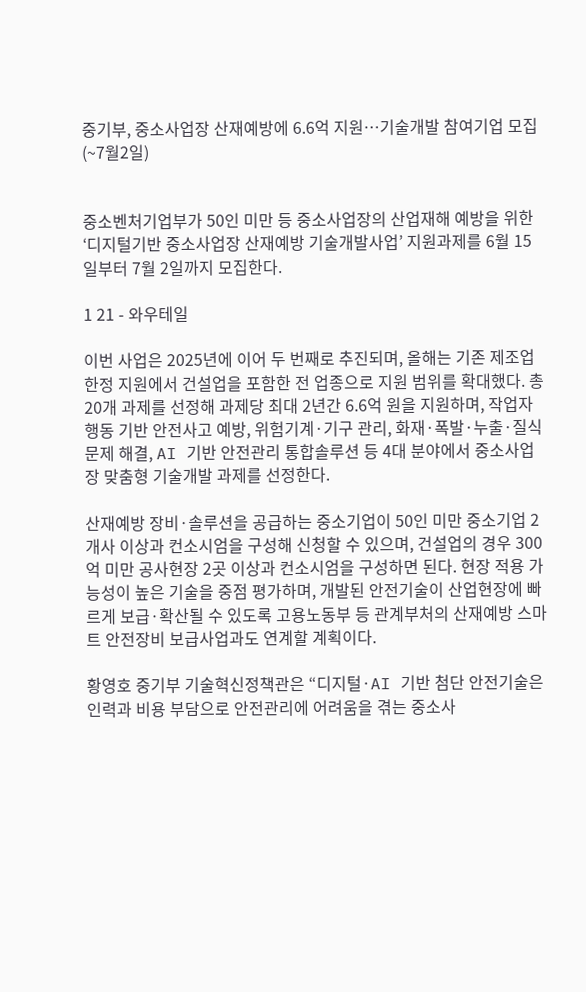중기부, 중소사업장 산재예방에 6.6억 지원…기술개발 참여기업 모집(~7월2일)


중소벤처기업부가 50인 미만 등 중소사업장의 산업재해 예방을 위한 ‘디지털기반 중소사업장 산재예방 기술개발사업’ 지원과제를 6월 15일부터 7월 2일까지 모집한다.

1 21 - 와우테일

이번 사업은 2025년에 이어 두 번째로 추진되며, 올해는 기존 제조업 한정 지원에서 건설업을 포함한 전 업종으로 지원 범위를 확대했다. 총 20개 과제를 선정해 과제당 최대 2년간 6.6억 원을 지원하며, 작업자 행동 기반 안전사고 예방, 위험기계·기구 관리, 화재·폭발·누출·질식 문제 해결, AI 기반 안전관리 통합솔루션 등 4대 분야에서 중소사업장 맞춤형 기술개발 과제를 선정한다.

산재예방 장비·솔루션을 공급하는 중소기업이 50인 미만 중소기업 2개사 이상과 컨소시엄을 구성해 신청할 수 있으며, 건설업의 경우 300억 미만 공사현장 2곳 이상과 컨소시엄을 구성하면 된다. 현장 적용 가능성이 높은 기술을 중점 평가하며, 개발된 안전기술이 산업현장에 빠르게 보급·확산될 수 있도록 고용노동부 등 관계부처의 산재예방 스마트 안전장비 보급사업과도 연계할 계획이다.

황영호 중기부 기술혁신정책관은 “디지털·AI 기반 첨단 안전기술은 인력과 비용 부담으로 안전관리에 어려움을 겪는 중소사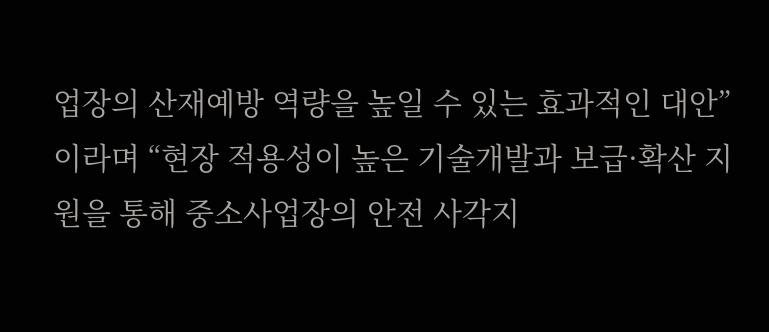업장의 산재예방 역량을 높일 수 있는 효과적인 대안”이라며 “현장 적용성이 높은 기술개발과 보급·확산 지원을 통해 중소사업장의 안전 사각지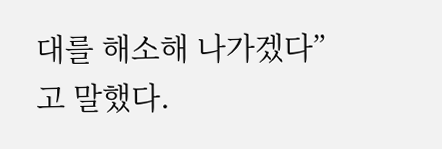대를 해소해 나가겠다”고 말했다.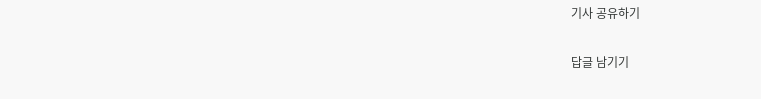기사 공유하기

답글 남기기